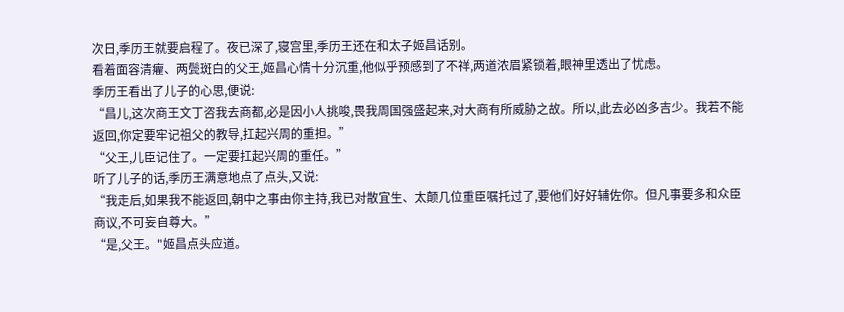次日,季历王就要启程了。夜已深了,寝宫里,季历王还在和太子姬昌话别。
看着面容清癯、两鬓斑白的父王,姬昌心情十分沉重,他似乎预感到了不祥,两道浓眉紧锁着,眼神里透出了忧虑。
季历王看出了儿子的心思,便说:
“昌儿,这次商王文丁咨我去商都,必是因小人挑唆,畏我周国强盛起来,对大商有所威胁之故。所以,此去必凶多吉少。我若不能返回,你定要牢记祖父的教导,扛起兴周的重担。”
“父王,儿臣记住了。一定要扛起兴周的重任。”
听了儿子的话,季历王满意地点了点头,又说:
“我走后,如果我不能返回,朝中之事由你主持,我已对散宜生、太颠几位重臣嘱托过了,要他们好好辅佐你。但凡事要多和众臣商议,不可妄自尊大。”
“是,父王。"姬昌点头应道。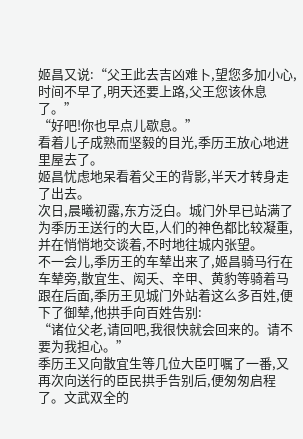姬昌又说:“父王此去吉凶难卜,望您多加小心,时间不早了,明天还要上路,父王您该休息了。”
“好吧!你也早点儿歇息。”
看着儿子成熟而坚毅的目光,季历王放心地进里屋去了。
姬昌忧虑地呆看着父王的背影,半天才转身走了出去。
次日,晨曦初露,东方泛白。城门外早已站满了为季历王送行的大臣,人们的神色都比较凝重,并在悄悄地交谈着,不时地往城内张望。
不一会儿,季历王的车辇出来了,姬昌骑马行在车辇旁,散宜生、闳夭、辛甲、黄豹等骑着马跟在后面,季历王见城门外站着这么多百姓,便下了御辇,他拱手向百姓告别:
“诸位父老,请回吧,我很快就会回来的。请不要为我担心。”
季历王又向散宜生等几位大臣叮嘱了一番,又再次向送行的臣民拱手告别后,便匆匆启程了。文武双全的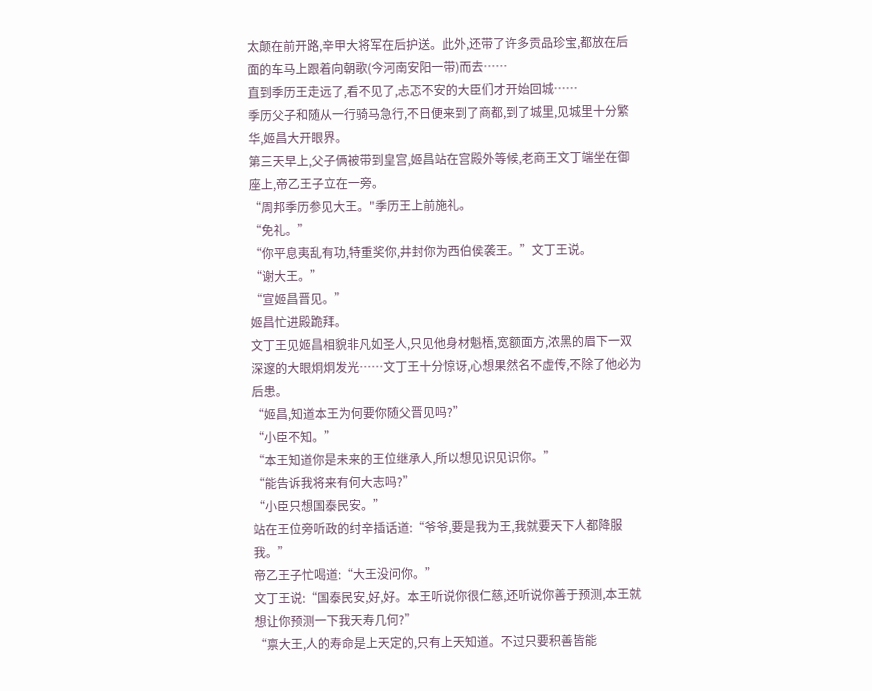太颠在前开路,辛甲大将军在后护送。此外,还带了许多贡品珍宝,都放在后面的车马上跟着向朝歌(今河南安阳一带)而去……
直到季历王走远了,看不见了,忐忑不安的大臣们才开始回城……
季历父子和随从一行骑马急行,不日便来到了商都,到了城里,见城里十分繁华,姬昌大开眼界。
第三天早上,父子俩被带到皇宫,姬昌站在宫殿外等候,老商王文丁端坐在御座上,帝乙王子立在一旁。
“周邦季历参见大王。"季历王上前施礼。
“免礼。”
“你平息夷乱有功,特重奖你,井封你为西伯侯袭王。”文丁王说。
“谢大王。”
“宣姬昌晋见。”
姬昌忙进殿跪拜。
文丁王见姬昌相貌非凡如圣人,只见他身材魁梧,宽额面方,浓黑的眉下一双深邃的大眼炯炯发光……文丁王十分惊讶,心想果然名不虚传,不除了他必为后患。
“姬昌,知道本王为何要你随父晋见吗?”
“小臣不知。”
“本王知道你是未来的王位继承人,所以想见识见识你。”
“能告诉我将来有何大志吗?”
“小臣只想国泰民安。”
站在王位旁听政的纣辛插话道:“爷爷,要是我为王,我就要天下人都降服我。”
帝乙王子忙喝道:“大王没问你。”
文丁王说:“国泰民安,好,好。本王听说你很仁慈,还听说你善于预测,本王就想让你预测一下我天寿几何?”
“禀大王,人的寿命是上天定的,只有上天知道。不过只要积善皆能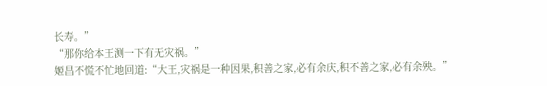长寿。”
“那你给本王测一下有无灾祸。”
姬昌不慌不忙地回道:“大王,灾祸是一种因果,积善之家,必有余庆,积不善之家,必有余殃。”